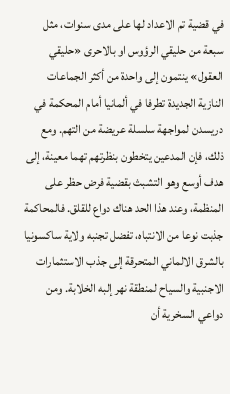في قضية تم الاعداد لها على مدى سنوات، مثل سبعة من حليقي الرؤوس او بالاحرى «حليقي العقول» ينتمون إلى واحدة من أكثر الجماعات النازية الجديدة تطرفا في ألمانيا أمام المحكمة في دريسدن لمواجهة سلسلة عريضة من التهم. ومع ذلك، فإن المدعين يتخطون بنظرتهم تهما معينة، إلى هدف أوسع وهو التشبث بقضية فرض حظر على المنظمة، وعند هذا الحد هناك دواع للقلق. فالمحاكمة جذبت نوعا من الانتباه، تفضل تجنبه ولاية ساكسونيا بالشرق الالماني المتحرقة إلى جذب الاستثمارات الاجنبية والسياح لمنطقة نهر إلبه الخلابة. ومن دواعي السخرية أن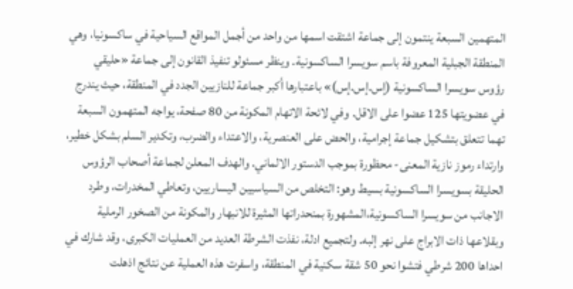المتهمين السبعة ينتمون إلى جماعة اشتقت اسمها من واحد من أجمل المواقع السياحية في ساكسونيا، وهي المنطقة الجبلية المعروفة باسم سويسرا الساكسونية. وينظر مسئولو تنفيذ القانون إلى جماعة «حليقي رؤوس سويسرا الساكسونية (إس.إس.إس)» باعتبارها أكبر جماعة للنازيين الجدد في المنطقة، حيث يندرج في عضويتها 125 عضوا على الاقل. وفي لائحة الاتهام المكونة من 80 صفحة، يواجه المتهمون السبعة تهما تتعلق بتشكيل جماعة إجرامية، والحض على العنصرية، والاعتداء والضرب، وتكدير السلم بشكل خطير، وارتداء رموز نازية المعنى- محظورة بموجب الدستور الالماني. والهدف المعلن لجماعة أصحاب الرؤوس الحليقة بسويسرا الساكسونية بسيط وهو: التخلص من السياسيين اليساريين، وتعاطي المخدرات، وطرد الاجانب من سويسرا الساكسونية،المشهورة بمنحدراتها المثيرة للانبهار والمكونة من الصخور الرملية وبقلاعها ذات الابراج على نهر إلبه. ولتجميع ادلة، نفذت الشرطة العديد من العمليات الكبرى، وقد شارك في احداها 200 شرطي فتشوا نحو 50 شقة سكنية في المنطقة، واسفرت هذه العملية عن نتائج اذهلت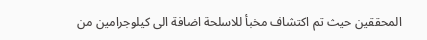المحققين حيث تم اكتشاف مخبأ للاسلحة اضافة الى كيلوجرامين من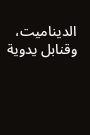الديناميت، وقنابل يدوية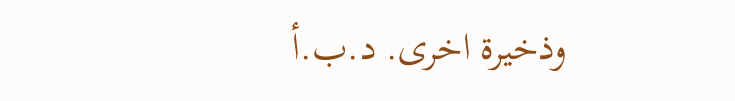وذخيرة اخرى. د.ب.أ